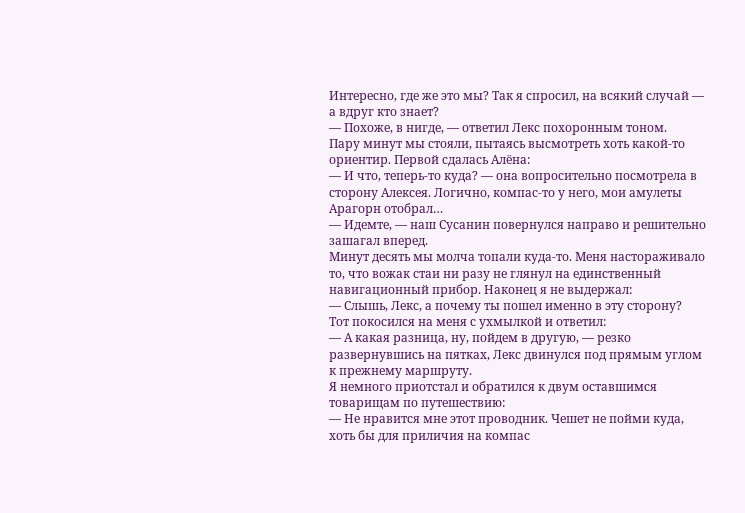Интересно, где же это мы? Так я спросил, на всякий случай — а вдруг кто знает?
— Похоже, в нигде, — ответил Лекс похоронным тоном.
Пару минут мы стояли, пытаясь высмотреть хоть какой-то ориентир. Первой сдалась Алёна:
— И что, теперь-то куда? — она вопросительно посмотрела в сторону Алексея. Логично, компас-то у него, мои амулеты Арагорн отобрал…
— Идемте, — наш Сусанин повернулся направо и решительно зашагал вперед.
Минут десять мы молча топали куда-то. Меня настораживало то, что вожак стаи ни разу не глянул на единственный навигационный прибор. Наконец я не выдержал:
— Слышь, Лекс, а почему ты пошел именно в эту сторону?
Тот покосился на меня с ухмылкой и ответил:
— А какая разница, ну, пойдем в другую, — резко развернувшись на пятках, Лекс двинулся под прямым углом к прежнему маршруту.
Я немного приотстал и обратился к двум оставшимся товарищам по путешествию:
— Не нравится мне этот проводник. Чешет не пойми куда, хоть бы для приличия на компас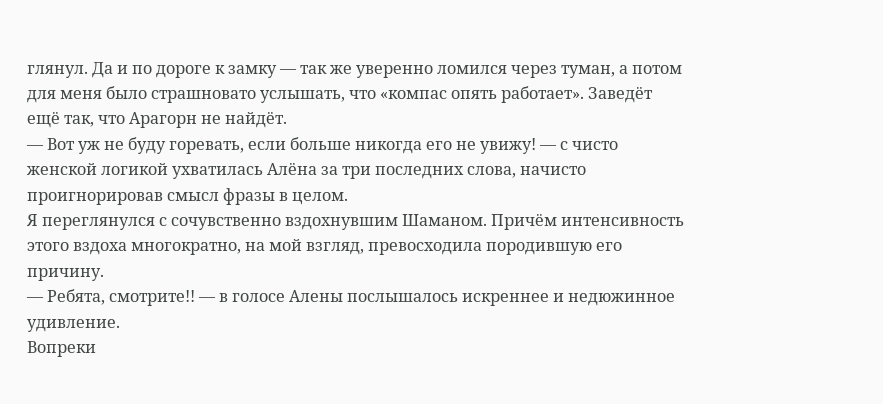глянул. Да и по дороге к замку — так же уверенно ломился через туман, а потом для меня было страшновато услышать, что «компас опять работает». Заведёт ещё так, что Арагорн не найдёт.
— Вот уж не буду горевать, если больше никогда его не увижу! — с чисто женской логикой ухватилась Алёна за три последних слова, начисто проигнорировав смысл фразы в целом.
Я переглянулся с сочувственно вздохнувшим Шаманом. Причём интенсивность этого вздоха многократно, на мой взгляд, превосходила породившую его причину.
— Ребята, смотрите!! — в голосе Алены послышалось искреннее и недюжинное удивление.
Вопреки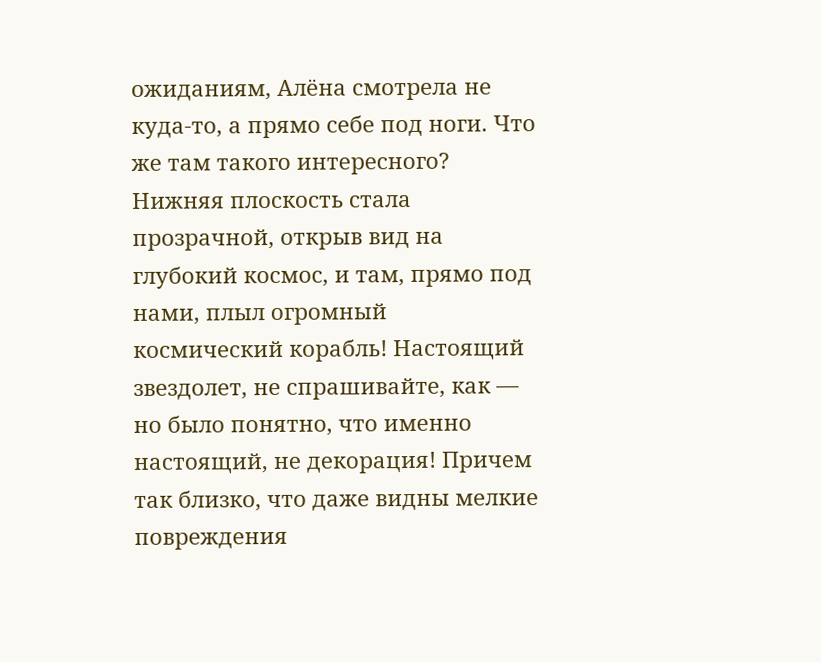ожиданиям, Алёна смотрела не куда-то, а прямо себе под ноги. Что же там такого интересного? Нижняя плоскость стала прозрачной, открыв вид на глубокий космос, и там, прямо под нами, плыл огромный космический корабль! Настоящий звездолет, не спрашивайте, как — но было понятно, что именно настоящий, не декорация! Причем так близко, что даже видны мелкие повреждения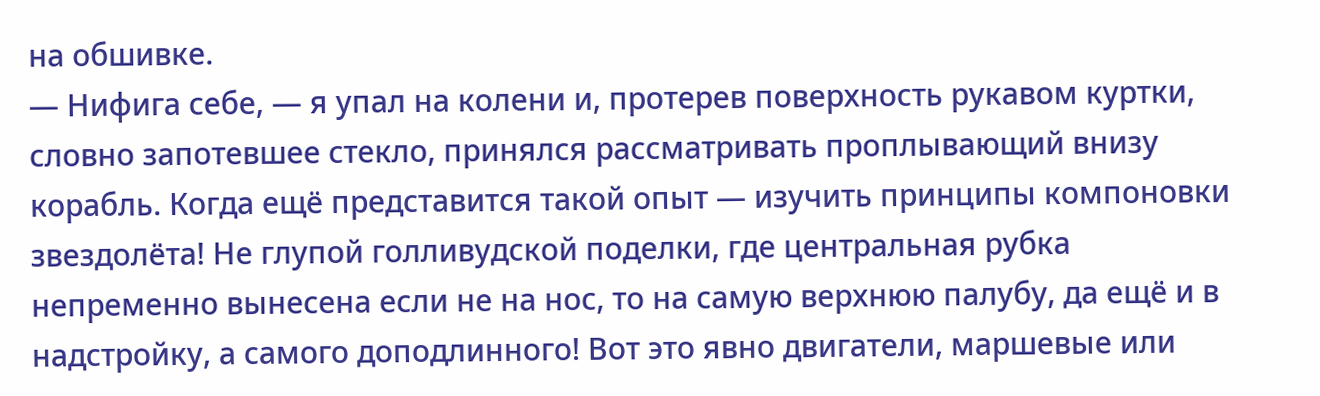на обшивке.
— Нифига себе, — я упал на колени и, протерев поверхность рукавом куртки, словно запотевшее стекло, принялся рассматривать проплывающий внизу корабль. Когда ещё представится такой опыт — изучить принципы компоновки звездолёта! Не глупой голливудской поделки, где центральная рубка непременно вынесена если не на нос, то на самую верхнюю палубу, да ещё и в надстройку, а самого доподлинного! Вот это явно двигатели, маршевые или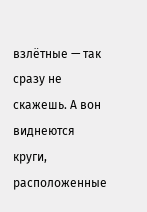взлётные — так сразу не скажешь. А вон виднеются круги, расположенные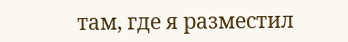там, где я разместил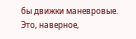бы движки маневровые. Это, наверное,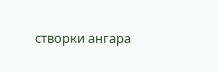створки ангара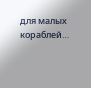для малых кораблей…